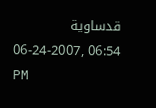قدساوية
06-24-2007, 06:54 PM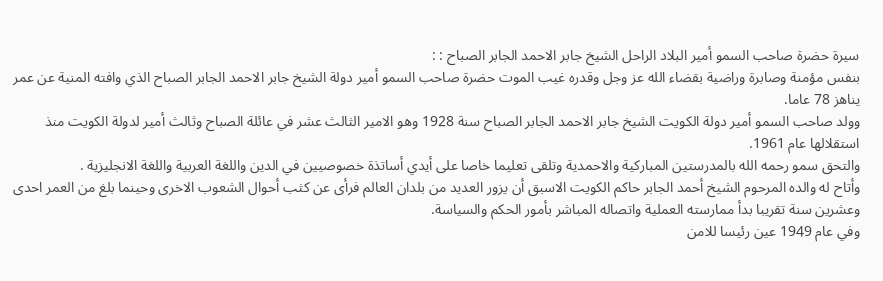سيرة حضرة صاحب السمو أمير البلاد الراحل الشيخ جابر الاحمد الجابر الصباح : :
بنفس مؤمنة وصابرة وراضية بقضاء الله عز وجل وقدره غيب الموت حضرة صاحب السمو أمير دولة الشيخ جابر الاحمد الجابر الصباح الذي وافته المنية عن عمر يناهز 78 عاما.
وولد صاحب السمو أمير دولة الكويت الشيخ جابر الاحمد الجابر الصباح سنة 1928 وهو الامير الثالث عشر في عائلة الصباح وثالث أمير لدولة الكويت منذ استقلالها عام 1961.
والتحق سمو رحمه الله بالمدرستين المباركية والاحمدية وتلقى تعليما خاصا على أيدي أساتذة خصوصيين في الدين واللغة العربية واللغة الانجليزية .
وأتاح له والده المرحوم الشيخ أحمد الجابر حاكم الكويت الاسبق أن يزور العديد من بلدان العالم فرأى عن كثب أحوال الشعوب الاخرى وحينما بلغ من العمر احدى وعشرين سنة تقريبا بدأ ممارسته العملية واتصاله المباشر بأمور الحكم والسياسة.
وفي عام 1949 عين رئيسا للامن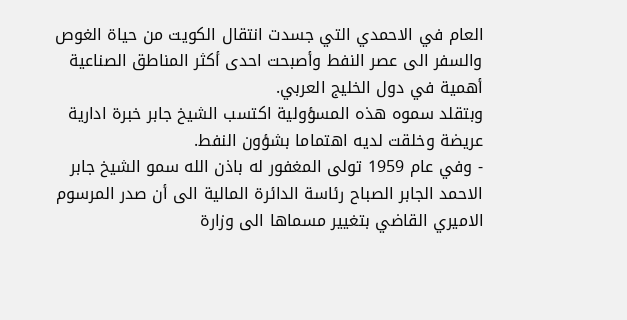العام في الاحمدي التي جسدت انتقال الكويت من حياة الغوص والسفر الى عصر النفط وأصبحت احدى أكثر المناطق الصناعية أهمية في دول الخليج العربي.
وبتقلد سموه هذه المسؤولية اكتسب الشيخ جابر خبرة ادارية عريضة وخلقت لديه اهتماما بشؤون النفط.
- وفي عام 1959 تولى المغفور له باذن الله سمو الشيخ جابر الاحمد الجابر الصباح رئاسة الدائرة المالية الى أن صدر المرسوم الاميري القاضي بتغيير مسماها الى وزارة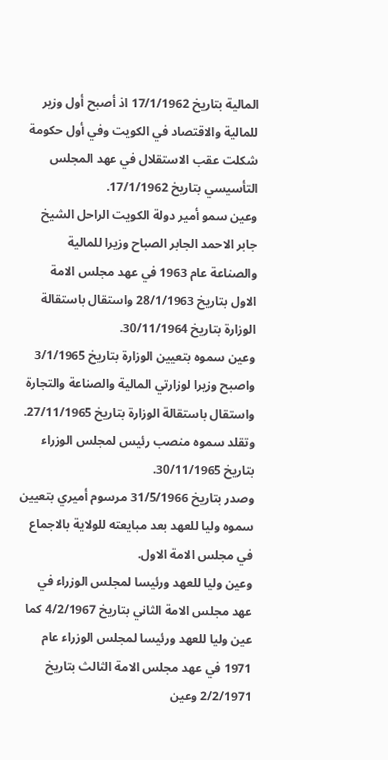المالية بتاريخ 17/1/1962 اذ أصبح أول وزير للمالية والاقتصاد في الكويت وفي أول حكومة شكلت عقب الاستقلال في عهد المجلس التأسيسي بتاريخ 17/1/1962.
وعين سمو أمير دولة الكويت الراحل الشيخ جابر الاحمد الجابر الصباح وزيرا للمالية والصناعة عام 1963 في عهد مجلس الامة الاول بتاريخ 28/1/1963 واستقال باستقالة الوزارة بتاريخ 30/11/1964.
وعين سموه بتعيين الوزارة بتاريخ 3/1/1965 واصبح وزيرا لوزارتي المالية والصناعة والتجارة واستقال باستقالة الوزارة بتاريخ 27/11/1965.
وتقلد سموه منصب رئيس لمجلس الوزراء بتاريخ 30/11/1965.
وصدر بتاريخ 31/5/1966 مرسوم أميري بتعيين سموه وليا للعهد بعد مبايعته للولاية بالاجماع في مجلس الامة الاول.
وعين وليا للعهد ورئيسا لمجلس الوزراء في عهد مجلس الامة الثاني بتاريخ 4/2/1967 كما عين وليا للعهد ورئيسا لمجلس الوزراء عام 1971 في عهد مجلس الامة الثالث بتاريخ 2/2/1971 وعين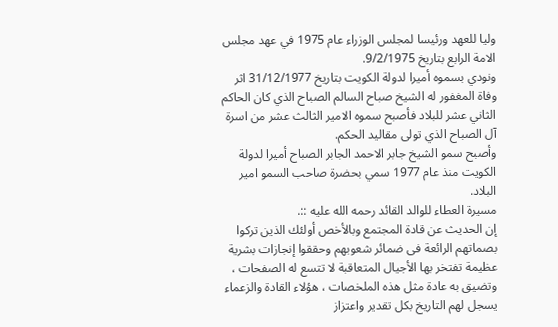وليا للعهد ورئيسا لمجلس الوزراء عام 1975 في عهد مجلس الامة الرابع بتاريخ 9/2/1975.
ونودي بسموه أميرا لدولة الكويت بتاريخ 31/12/1977 اثر وفاة المغفور له الشيخ صباح السالم الصباح الذي كان الحاكم الثاني عشر للبلاد فأصبح سموه الامير الثالث عشر من اسرة آل الصباح الذي تولى مقاليد الحكم.
وأصبح سمو الشيخ جابر الاحمد الجابر الصباح أميرا لدولة الكويت منذ عام 1977 سمي بحضرة صاحب السمو امير البلاد.
مسيرة العطاء للوالد القائد رحمه الله عليه ::.
إن الحديث عن قادة المجتمع وبالأخص أولئك الذين تركوا بصماتهم الرائعة فى ضمائر شعوبهم وحققوا إنجازات بشرية عظيمة تفتخر بها الأجيال المتعاقبة لا تتسع له الصفحات ، وتضيق به عادة مثل هذه الملخصات ، هؤلاء القادة والزعماء يسجل لهم التاريخ بكل تقدير واعتزاز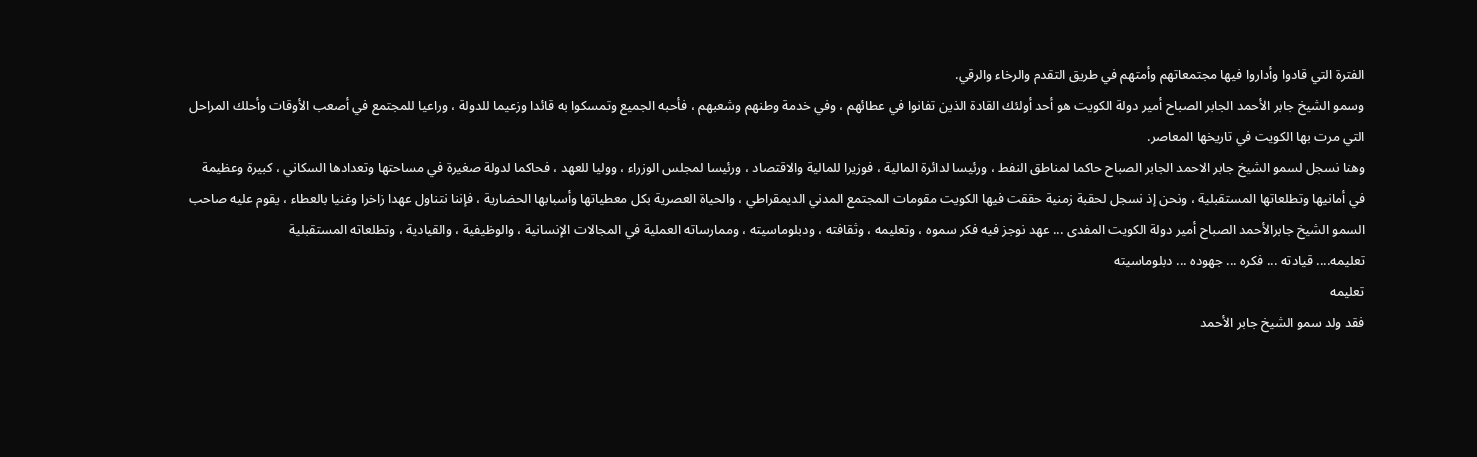الفترة التي قادوا وأداروا فيها مجتمعاتهم وأمتهم في طريق التقدم والرخاء والرقي.
وسمو الشيخ جابر الأحمد الجابر الصباح أمير دولة الكويت هو أحد أولئك القادة الذين تفانوا في عطائهم ، وفي خدمة وطنهم وشعبهم ، فأحبه الجميع وتمسكوا به قائدا وزعيما للدولة ، وراعيا للمجتمع في أصعب الأوقات وأحلك المراحل التي مرت بها الكويت في تاريخها المعاصر.
وهنا نسجل لسمو الشيخ جابر الاحمد الجابر الصباح حاكما لمناطق النفط ، ورئيسا لدائرة المالية ، فوزيرا للمالية والاقتصاد ، ورئيسا لمجلس الوزراء ، ووليا للعهد ، فحاكما لدولة صغيرة في مساحتها وتعدادها السكاني ، كبيرة وعظيمة في أمانيها وتطلعاتها المستقبلية ، ونحن إذ نسجل لحقبة زمنية حققت فيها الكويت مقومات المجتمع المدني الديمقراطي ، والحياة العصرية بكل معطياتها وأسبابها الحضارية ، فإننا نتناول عهدا زاخرا وغنيا بالعطاء ، يقوم عليه صاحب السمو الشيخ جابرالأحمد الصباح أمير دولة الكويت المفدى ... عهد نوجز فيه فكر سموه ، وتعليمه ، وثقافته ، ودبلوماسيته ، وممارساته العملية في المجالات الإنسانية ، والوظيفية ، والقيادية ، وتطلعاته المستقبلية
تعليمه.... قيادته ... فكره ... جهوده ... دبلوماسيته
تعليمه
فقد ولد سمو الشيخ جابر الأحمد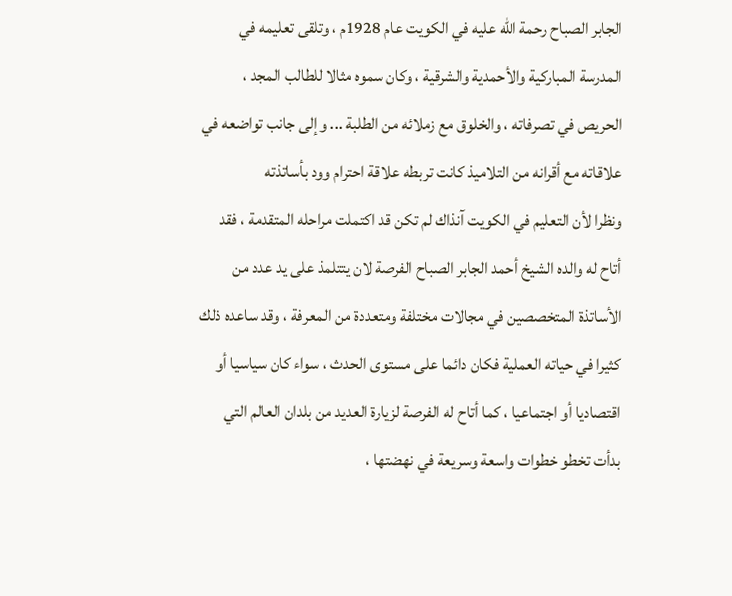الجابر الصباح رحمة الله عليه في الكويت عام 1928م ، وتلقى تعليمه في المدرسة المباركية والأحمدية والشرقية ، وكان سموه مثالا للطالب المجد ، الحريص في تصرفاته ، والخلوق مع زملائه من الطلبة ... وإلى جانب تواضعه في علاقاته مع أقرانه من التلاميذ كانت تربطه علاقة احترام وود بأساتذته
ونظرا لأن التعليم في الكويت آنذاك لم تكن قد اكتملت مراحله المتقدمة ، فقد أتاح له والده الشيخ أحمد الجابر الصباح الفرصة لان يتتلمذ على يد عدد من الأساتذة المتخصصين في مجالات مختلفة ومتعددة من المعرفة ، وقد ساعده ذلك كثيرا في حياته العملية فكان دائما على مستوى الحدث ، سواء كان سياسيا أو اقتصاديا أو اجتماعيا ، كما أتاح له الفرصة لزيارة العديد من بلدان العالم التي بدأت تخطو خطوات واسعة وسريعة في نهضتها ،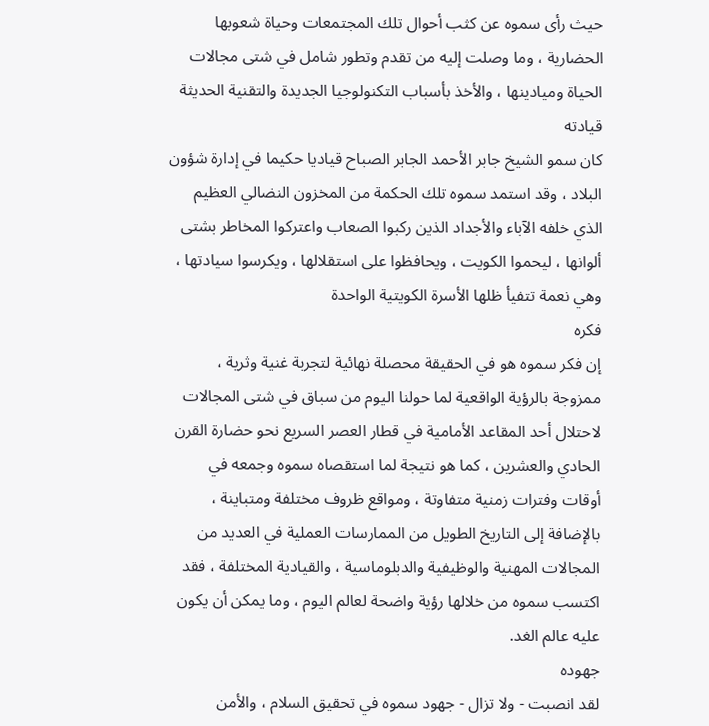حيث رأى سموه عن كثب أحوال تلك المجتمعات وحياة شعوبها الحضارية ، وما وصلت إليه من تقدم وتطور شامل في شتى مجالات الحياة وميادينها ، والأخذ بأسباب التكنولوجيا الجديدة والتقنية الحديثة
قيادته
كان سمو الشيخ جابر الأحمد الجابر الصباح قياديا حكيما في إدارة شؤون البلاد ، وقد استمد سموه تلك الحكمة من المخزون النضالي العظيم الذي خلفه الآباء والأجداد الذين ركبوا الصعاب واعتركوا المخاطر بشتى ألوانها ، ليحموا الكويت ، ويحافظوا على استقلالها ، ويكرسوا سيادتها ، وهي نعمة تتفيأ ظلها الأسرة الكويتية الواحدة
فكره
إن فكر سموه هو في الحقيقة محصلة نهائية لتجربة غنية وثرية ، ممزوجة بالرؤية الواقعية لما حولنا اليوم من سباق في شتى المجالات لاحتلال أحد المقاعد الأمامية في قطار العصر السريع نحو حضارة القرن الحادي والعشرين ، كما هو نتيجة لما استقصاه سموه وجمعه في أوقات وفترات زمنية متفاوتة ، ومواقع ظروف مختلفة ومتباينة ، بالإضافة إلى التاريخ الطويل من الممارسات العملية في العديد من المجالات المهنية والوظيفية والدبلوماسية ، والقيادية المختلفة ، فقد اكتسب سموه من خلالها رؤية واضحة لعالم اليوم ، وما يمكن أن يكون عليه عالم الغد.
جهوده
لقد انصبت - ولا تزال - جهود سموه في تحقيق السلام ، والأمن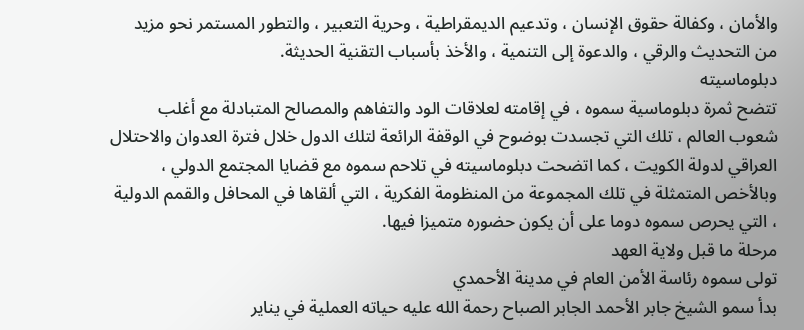والأمان ، وكفالة حقوق الإنسان ، وتدعيم الديمقراطية ، وحرية التعبير ، والتطور المستمر نحو مزيد من التحديث والرقي ، والدعوة إلى التنمية ، والأخذ بأسباب التقنية الحديثة.
دبلوماسيته
تتضح ثمرة دبلوماسية سموه ، في إقامته لعلاقات الود والتفاهم والمصالح المتبادلة مع أغلب شعوب العالم ، تلك التي تجسدت بوضوح في الوقفة الرائعة لتلك الدول خلال فترة العدوان والاحتلال العراقي لدولة الكويت ، كما اتضحت دبلوماسيته في تلاحم سموه مع قضايا المجتمع الدولي ، وبالأخص المتمثلة في تلك المجموعة من المنظومة الفكرية ، التي ألقاها في المحافل والقمم الدولية ، التي يحرص سموه دوما على أن يكون حضوره متميزا فيها.
مرحلة ما قبل ولاية العهد
تولى سموه رئاسة الأمن العام في مدينة الأحمدي
بدأ سمو الشيخ جابر الأحمد الجابر الصباح رحمة الله عليه حياته العملية في يناير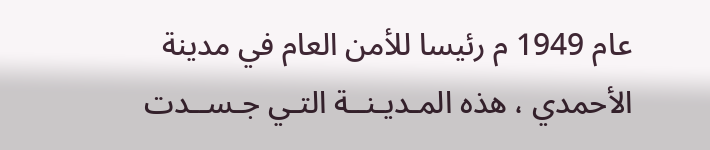عام 1949 م رئيسا للأمن العام في مدينة الأحمدي ، هذه المـديـنــة التـي جـســدت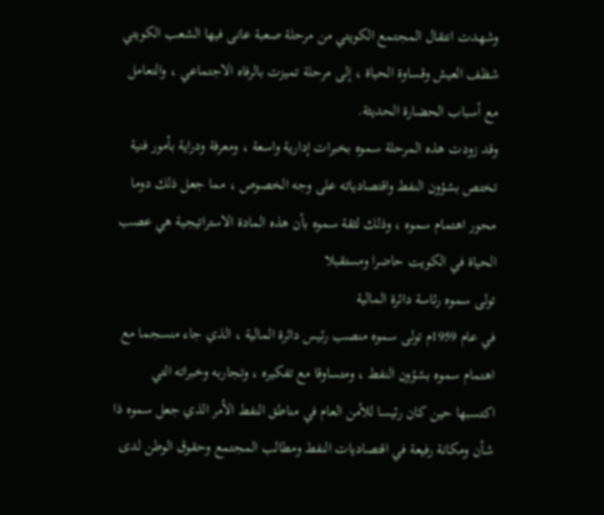وشهدت انتقال المجتمع الكويتي من مرحلة صعبة عانى فيها الشعب الكويتي شظف العيش وقساوة الحياة ، إلى مرحلة تميزت بالرفاه الاجتماعي ، والتعامل مع أسباب الحضارة الحديثة.
وقد زودت هذه المرحلة سموه بخبرات إدارية واسعة ، ومعرفة ودراية بأمور فنية تختص بشؤون النفط واقتصادياته على وجه الخصوص ، مما جعل ذلك دوما محور اهتمام سموه ، وذلك لثقة سموه بأن هذه المادة الاستراتيجية هي عصب الحياة في الكويت حاضرا ومستقبلا
تولى سموه رئاسة دائرة المالية
في عام 1959م تولى سموه منصب رئيس دائرة المالية ، الذي جاء منسجما مع اهتمام سموه بشؤون النفط ، ومتساوقا مع تفكيره ، وتجاربه وخبراته التي اكتسبها حين كان رئيسا للأمن العام في مناطق النفط الأمر الذي جعل سموه ذا شأن ومكانة رفيعة في اقتصاديات النفط ومطالب المجتمع وحقوق الوطن لدى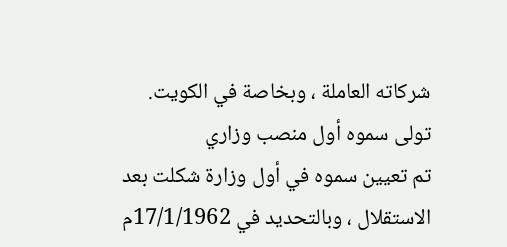شركاته العاملة ، وبخاصة في الكويت.
تولى سموه أول منصب وزاري
تم تعيين سموه في أول وزارة شكلت بعد الاستقلال ، وبالتحديد في 17/1/1962م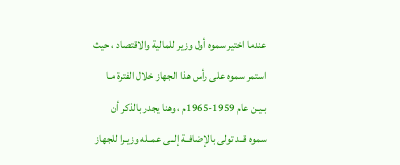عندما اختير سموه أول وزير للمالية والاقتصاد ، حيث استمر سموه على رأس هذا الجهاز خلال الفترة مـا بـيـن عام 1959-1965م ، وهنا يجدر بالذكر أن سموه قــد تولى بالإضافــة إلــى عمــله وزيـرا للجهاز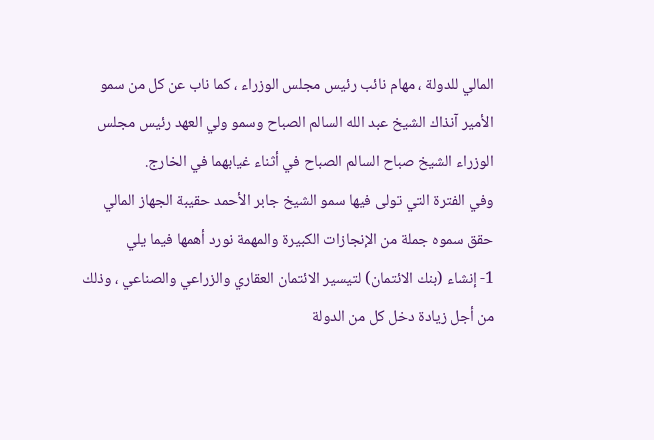المالي للدولة ، مهام نائب رئيس مجلس الوزراء ، كما ناب عن كل من سمو الأمير آنذاك الشيخ عبد الله السالم الصباح وسمو ولي العهد رئيس مجلس الوزراء الشيخ صباح السالم الصباح في أثناء غيابهما في الخارج.
وفي الفترة التي تولى فيها سمو الشيخ جابر الأحمد حقيبة الجهاز المالي حقق سموه جملة من الإنجازات الكبيرة والمهمة نورد أهمها فيما يلي
1- إنشاء (بنك الائتمان) لتيسير الائتمان العقاري والزراعي والصناعي ، وذلك من أجل زيادة دخل كل من الدولة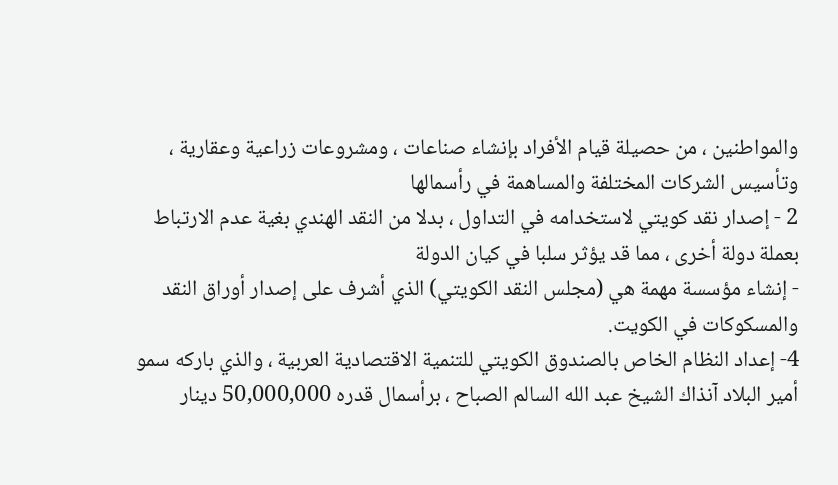والمواطنين ، من حصيلة قيام الأفراد بإنشاء صناعات ، ومشروعات زراعية وعقارية ، وتأسيس الشركات المختلفة والمساهمة في رأسمالها
2 - إصدار نقد كويتي لاستخدامه في التداول ، بدلا من النقد الهندي بغية عدم الارتباط بعملة دولة أخرى ، مما قد يؤثر سلبا في كيان الدولة
- إنشاء مؤسسة مهمة هي (مجلس النقد الكويتي) الذي أشرف على إصدار أوراق النقد والمسكوكات في الكويت.
4- إعداد النظام الخاص بالصندوق الكويتي للتنمية الاقتصادية العربية ، والذي باركه سمو أمير البلاد آنذاك الشيخ عبد الله السالم الصباح ، برأسمال قدره 50,000,000 دينار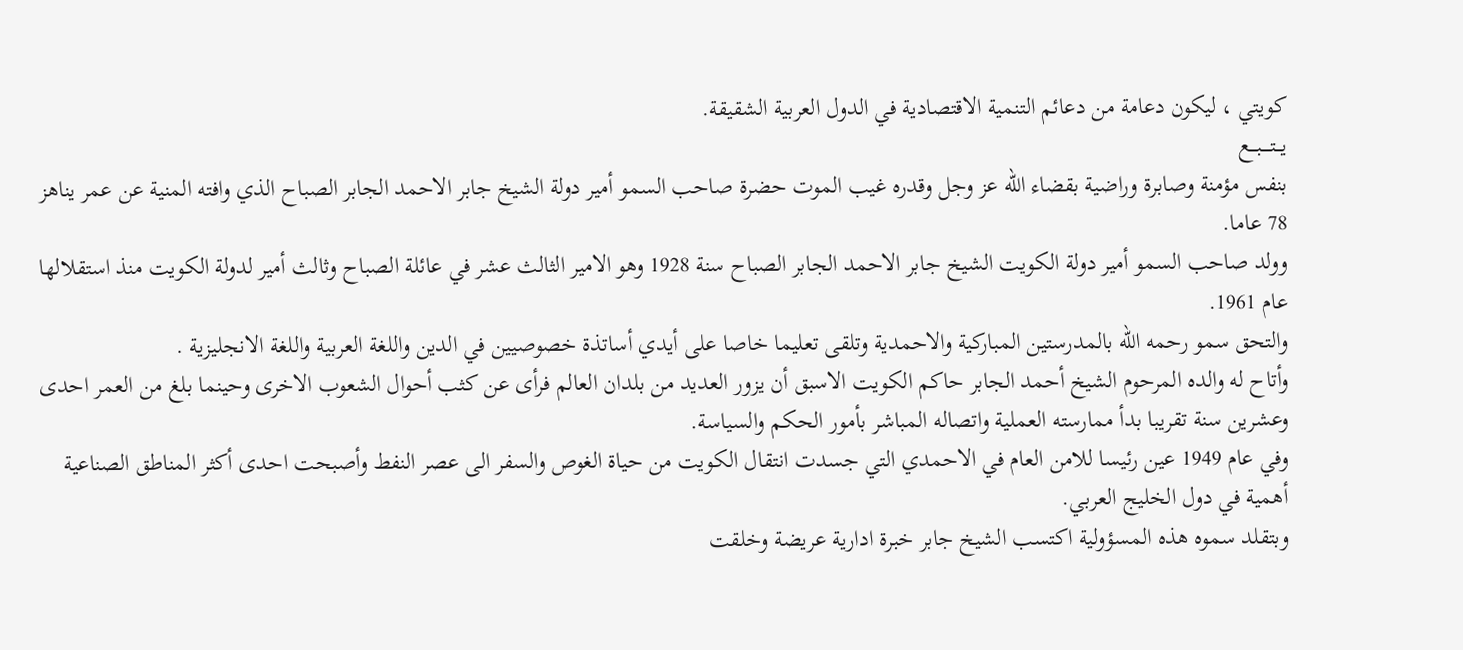كويتي ، ليكون دعامة من دعائم التنمية الاقتصادية في الدول العربية الشقيقة.
يـــتــــبـــع
بنفس مؤمنة وصابرة وراضية بقضاء الله عز وجل وقدره غيب الموت حضرة صاحب السمو أمير دولة الشيخ جابر الاحمد الجابر الصباح الذي وافته المنية عن عمر يناهز 78 عاما.
وولد صاحب السمو أمير دولة الكويت الشيخ جابر الاحمد الجابر الصباح سنة 1928 وهو الامير الثالث عشر في عائلة الصباح وثالث أمير لدولة الكويت منذ استقلالها عام 1961.
والتحق سمو رحمه الله بالمدرستين المباركية والاحمدية وتلقى تعليما خاصا على أيدي أساتذة خصوصيين في الدين واللغة العربية واللغة الانجليزية .
وأتاح له والده المرحوم الشيخ أحمد الجابر حاكم الكويت الاسبق أن يزور العديد من بلدان العالم فرأى عن كثب أحوال الشعوب الاخرى وحينما بلغ من العمر احدى وعشرين سنة تقريبا بدأ ممارسته العملية واتصاله المباشر بأمور الحكم والسياسة.
وفي عام 1949 عين رئيسا للامن العام في الاحمدي التي جسدت انتقال الكويت من حياة الغوص والسفر الى عصر النفط وأصبحت احدى أكثر المناطق الصناعية أهمية في دول الخليج العربي.
وبتقلد سموه هذه المسؤولية اكتسب الشيخ جابر خبرة ادارية عريضة وخلقت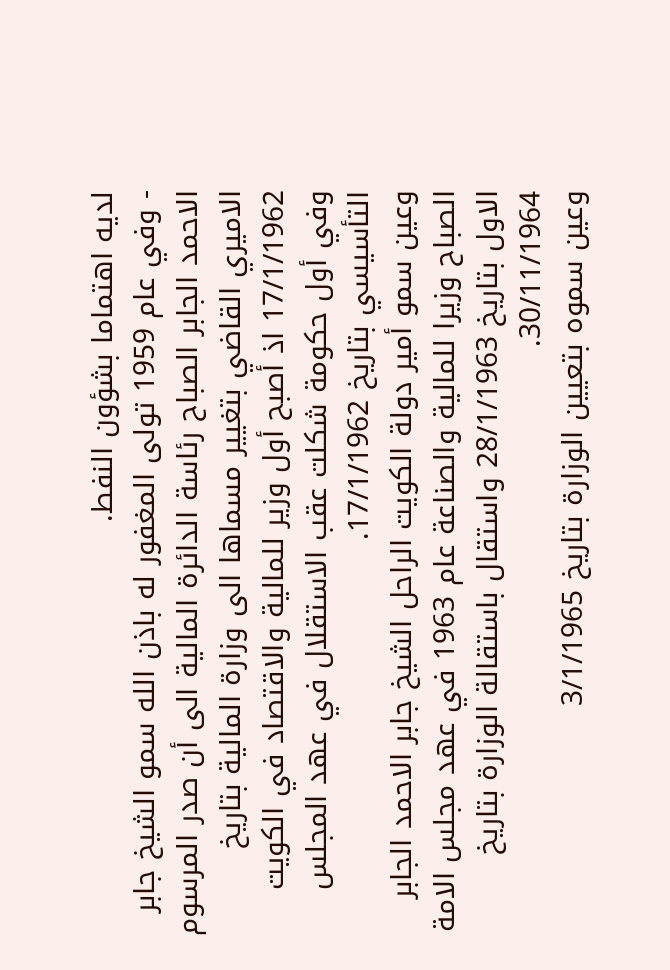لديه اهتماما بشؤون النفط.
- وفي عام 1959 تولى المغفور له باذن الله سمو الشيخ جابر الاحمد الجابر الصباح رئاسة الدائرة المالية الى أن صدر المرسوم الاميري القاضي بتغيير مسماها الى وزارة المالية بتاريخ 17/1/1962 اذ أصبح أول وزير للمالية والاقتصاد في الكويت وفي أول حكومة شكلت عقب الاستقلال في عهد المجلس التأسيسي بتاريخ 17/1/1962.
وعين سمو أمير دولة الكويت الراحل الشيخ جابر الاحمد الجابر الصباح وزيرا للمالية والصناعة عام 1963 في عهد مجلس الامة الاول بتاريخ 28/1/1963 واستقال باستقالة الوزارة بتاريخ 30/11/1964.
وعين سموه بتعيين الوزارة بتاريخ 3/1/1965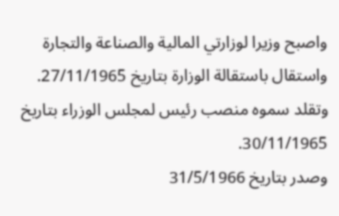واصبح وزيرا لوزارتي المالية والصناعة والتجارة واستقال باستقالة الوزارة بتاريخ 27/11/1965.
وتقلد سموه منصب رئيس لمجلس الوزراء بتاريخ 30/11/1965.
وصدر بتاريخ 31/5/1966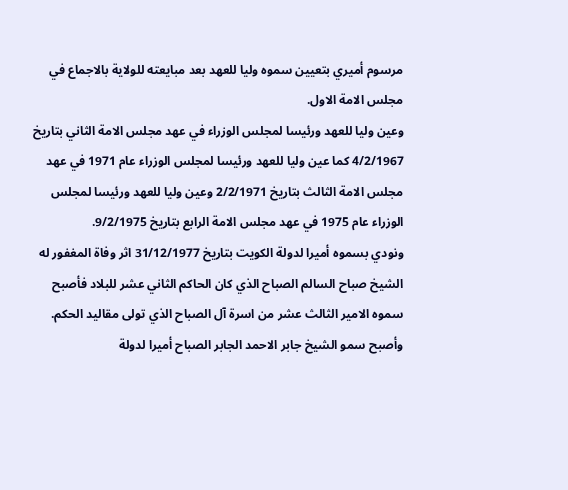مرسوم أميري بتعيين سموه وليا للعهد بعد مبايعته للولاية بالاجماع في مجلس الامة الاول.
وعين وليا للعهد ورئيسا لمجلس الوزراء في عهد مجلس الامة الثاني بتاريخ 4/2/1967 كما عين وليا للعهد ورئيسا لمجلس الوزراء عام 1971 في عهد مجلس الامة الثالث بتاريخ 2/2/1971 وعين وليا للعهد ورئيسا لمجلس الوزراء عام 1975 في عهد مجلس الامة الرابع بتاريخ 9/2/1975.
ونودي بسموه أميرا لدولة الكويت بتاريخ 31/12/1977 اثر وفاة المغفور له الشيخ صباح السالم الصباح الذي كان الحاكم الثاني عشر للبلاد فأصبح سموه الامير الثالث عشر من اسرة آل الصباح الذي تولى مقاليد الحكم.
وأصبح سمو الشيخ جابر الاحمد الجابر الصباح أميرا لدولة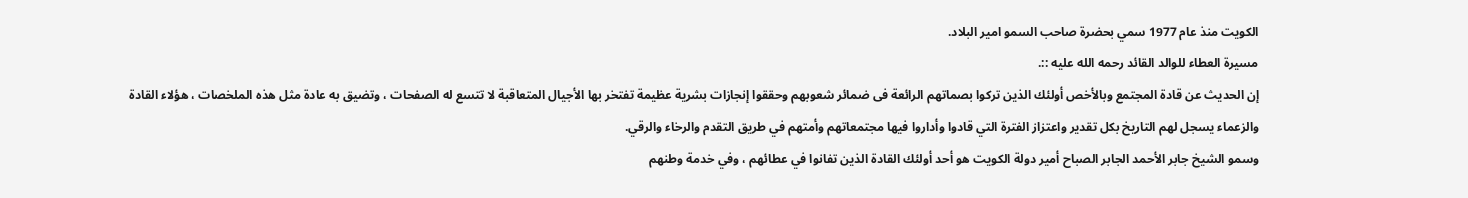الكويت منذ عام 1977 سمي بحضرة صاحب السمو امير البلاد.
مسيرة العطاء للوالد القائد رحمه الله عليه ::.
إن الحديث عن قادة المجتمع وبالأخص أولئك الذين تركوا بصماتهم الرائعة فى ضمائر شعوبهم وحققوا إنجازات بشرية عظيمة تفتخر بها الأجيال المتعاقبة لا تتسع له الصفحات ، وتضيق به عادة مثل هذه الملخصات ، هؤلاء القادة والزعماء يسجل لهم التاريخ بكل تقدير واعتزاز الفترة التي قادوا وأداروا فيها مجتمعاتهم وأمتهم في طريق التقدم والرخاء والرقي.
وسمو الشيخ جابر الأحمد الجابر الصباح أمير دولة الكويت هو أحد أولئك القادة الذين تفانوا في عطائهم ، وفي خدمة وطنهم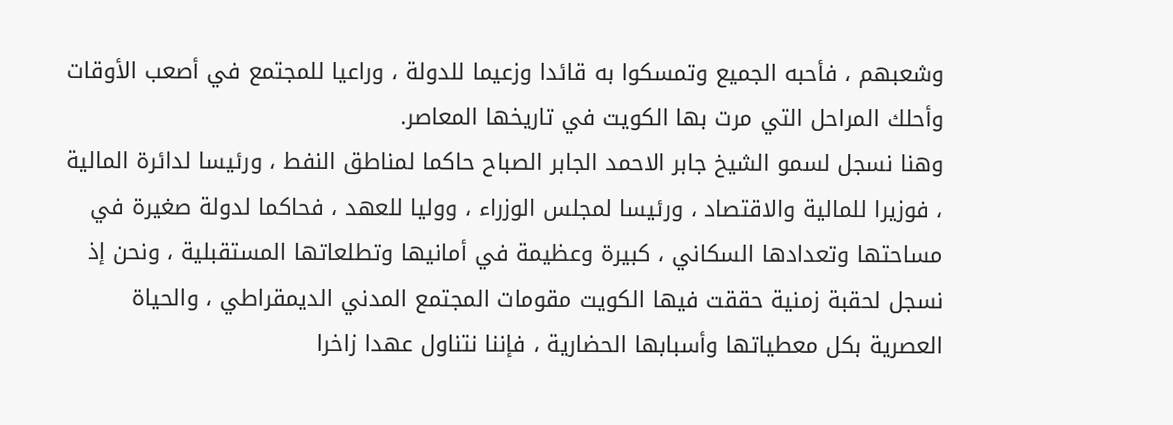وشعبهم ، فأحبه الجميع وتمسكوا به قائدا وزعيما للدولة ، وراعيا للمجتمع في أصعب الأوقات وأحلك المراحل التي مرت بها الكويت في تاريخها المعاصر.
وهنا نسجل لسمو الشيخ جابر الاحمد الجابر الصباح حاكما لمناطق النفط ، ورئيسا لدائرة المالية ، فوزيرا للمالية والاقتصاد ، ورئيسا لمجلس الوزراء ، ووليا للعهد ، فحاكما لدولة صغيرة في مساحتها وتعدادها السكاني ، كبيرة وعظيمة في أمانيها وتطلعاتها المستقبلية ، ونحن إذ نسجل لحقبة زمنية حققت فيها الكويت مقومات المجتمع المدني الديمقراطي ، والحياة العصرية بكل معطياتها وأسبابها الحضارية ، فإننا نتناول عهدا زاخرا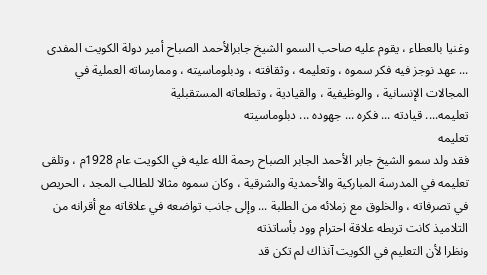وغنيا بالعطاء ، يقوم عليه صاحب السمو الشيخ جابرالأحمد الصباح أمير دولة الكويت المفدى ... عهد نوجز فيه فكر سموه ، وتعليمه ، وثقافته ، ودبلوماسيته ، وممارساته العملية في المجالات الإنسانية ، والوظيفية ، والقيادية ، وتطلعاته المستقبلية
تعليمه.... قيادته ... فكره ... جهوده ... دبلوماسيته
تعليمه
فقد ولد سمو الشيخ جابر الأحمد الجابر الصباح رحمة الله عليه في الكويت عام 1928م ، وتلقى تعليمه في المدرسة المباركية والأحمدية والشرقية ، وكان سموه مثالا للطالب المجد ، الحريص في تصرفاته ، والخلوق مع زملائه من الطلبة ... وإلى جانب تواضعه في علاقاته مع أقرانه من التلاميذ كانت تربطه علاقة احترام وود بأساتذته
ونظرا لأن التعليم في الكويت آنذاك لم تكن قد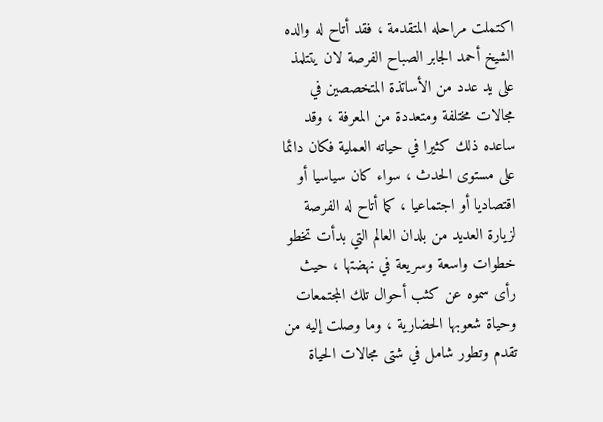اكتملت مراحله المتقدمة ، فقد أتاح له والده الشيخ أحمد الجابر الصباح الفرصة لان يتتلمذ على يد عدد من الأساتذة المتخصصين في مجالات مختلفة ومتعددة من المعرفة ، وقد ساعده ذلك كثيرا في حياته العملية فكان دائما على مستوى الحدث ، سواء كان سياسيا أو اقتصاديا أو اجتماعيا ، كما أتاح له الفرصة لزيارة العديد من بلدان العالم التي بدأت تخطو خطوات واسعة وسريعة في نهضتها ، حيث رأى سموه عن كثب أحوال تلك المجتمعات وحياة شعوبها الحضارية ، وما وصلت إليه من تقدم وتطور شامل في شتى مجالات الحياة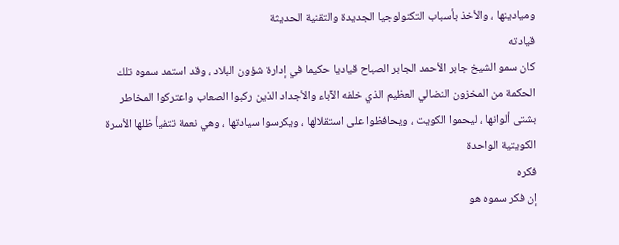وميادينها ، والأخذ بأسباب التكنولوجيا الجديدة والتقنية الحديثة
قيادته
كان سمو الشيخ جابر الأحمد الجابر الصباح قياديا حكيما في إدارة شؤون البلاد ، وقد استمد سموه تلك الحكمة من المخزون النضالي العظيم الذي خلفه الآباء والأجداد الذين ركبوا الصعاب واعتركوا المخاطر بشتى ألوانها ، ليحموا الكويت ، ويحافظوا على استقلالها ، ويكرسوا سيادتها ، وهي نعمة تتفيأ ظلها الأسرة الكويتية الواحدة
فكره
إن فكر سموه هو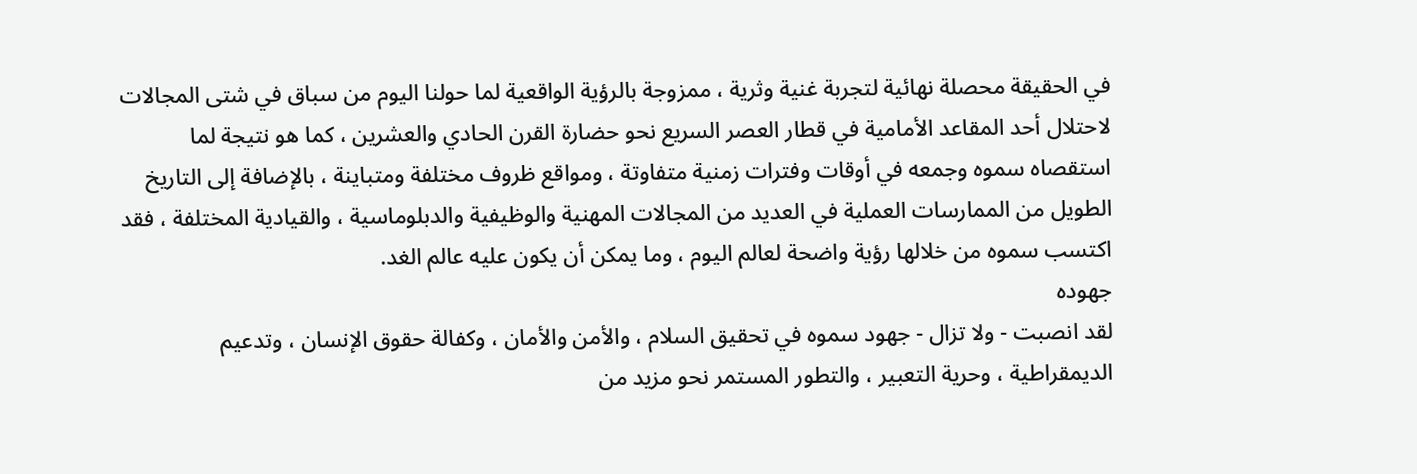في الحقيقة محصلة نهائية لتجربة غنية وثرية ، ممزوجة بالرؤية الواقعية لما حولنا اليوم من سباق في شتى المجالات لاحتلال أحد المقاعد الأمامية في قطار العصر السريع نحو حضارة القرن الحادي والعشرين ، كما هو نتيجة لما استقصاه سموه وجمعه في أوقات وفترات زمنية متفاوتة ، ومواقع ظروف مختلفة ومتباينة ، بالإضافة إلى التاريخ الطويل من الممارسات العملية في العديد من المجالات المهنية والوظيفية والدبلوماسية ، والقيادية المختلفة ، فقد اكتسب سموه من خلالها رؤية واضحة لعالم اليوم ، وما يمكن أن يكون عليه عالم الغد.
جهوده
لقد انصبت - ولا تزال - جهود سموه في تحقيق السلام ، والأمن والأمان ، وكفالة حقوق الإنسان ، وتدعيم الديمقراطية ، وحرية التعبير ، والتطور المستمر نحو مزيد من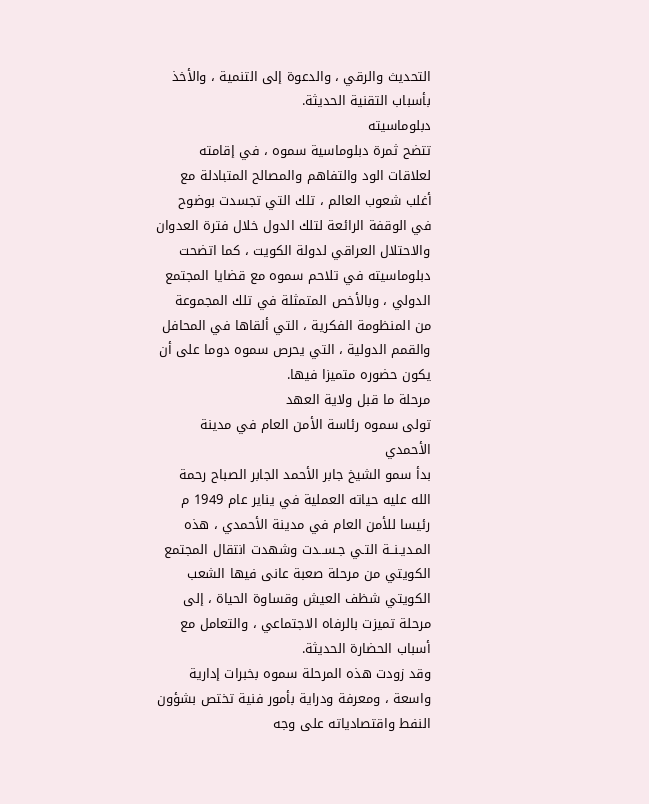التحديث والرقي ، والدعوة إلى التنمية ، والأخذ بأسباب التقنية الحديثة.
دبلوماسيته
تتضح ثمرة دبلوماسية سموه ، في إقامته لعلاقات الود والتفاهم والمصالح المتبادلة مع أغلب شعوب العالم ، تلك التي تجسدت بوضوح في الوقفة الرائعة لتلك الدول خلال فترة العدوان والاحتلال العراقي لدولة الكويت ، كما اتضحت دبلوماسيته في تلاحم سموه مع قضايا المجتمع الدولي ، وبالأخص المتمثلة في تلك المجموعة من المنظومة الفكرية ، التي ألقاها في المحافل والقمم الدولية ، التي يحرص سموه دوما على أن يكون حضوره متميزا فيها.
مرحلة ما قبل ولاية العهد
تولى سموه رئاسة الأمن العام في مدينة الأحمدي
بدأ سمو الشيخ جابر الأحمد الجابر الصباح رحمة الله عليه حياته العملية في يناير عام 1949 م رئيسا للأمن العام في مدينة الأحمدي ، هذه المـديـنــة التـي جـســدت وشهدت انتقال المجتمع الكويتي من مرحلة صعبة عانى فيها الشعب الكويتي شظف العيش وقساوة الحياة ، إلى مرحلة تميزت بالرفاه الاجتماعي ، والتعامل مع أسباب الحضارة الحديثة.
وقد زودت هذه المرحلة سموه بخبرات إدارية واسعة ، ومعرفة ودراية بأمور فنية تختص بشؤون النفط واقتصادياته على وجه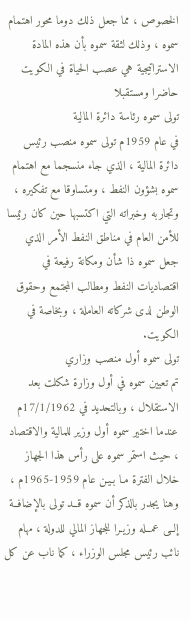الخصوص ، مما جعل ذلك دوما محور اهتمام سموه ، وذلك لثقة سموه بأن هذه المادة الاستراتيجية هي عصب الحياة في الكويت حاضرا ومستقبلا
تولى سموه رئاسة دائرة المالية
في عام 1959م تولى سموه منصب رئيس دائرة المالية ، الذي جاء منسجما مع اهتمام سموه بشؤون النفط ، ومتساوقا مع تفكيره ، وتجاربه وخبراته التي اكتسبها حين كان رئيسا للأمن العام في مناطق النفط الأمر الذي جعل سموه ذا شأن ومكانة رفيعة في اقتصاديات النفط ومطالب المجتمع وحقوق الوطن لدى شركاته العاملة ، وبخاصة في الكويت.
تولى سموه أول منصب وزاري
تم تعيين سموه في أول وزارة شكلت بعد الاستقلال ، وبالتحديد في 17/1/1962م عندما اختير سموه أول وزير للمالية والاقتصاد ، حيث استمر سموه على رأس هذا الجهاز خلال الفترة مـا بـيـن عام 1959-1965م ، وهنا يجدر بالذكر أن سموه قــد تولى بالإضافــة إلــى عمــله وزيـرا للجهاز المالي للدولة ، مهام نائب رئيس مجلس الوزراء ، كما ناب عن كل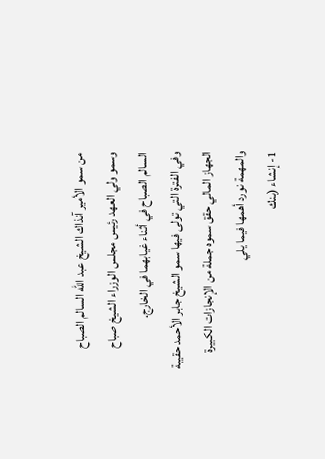من سمو الأمير آنذاك الشيخ عبد الله السالم الصباح وسمو ولي العهد رئيس مجلس الوزراء الشيخ صباح السالم الصباح في أثناء غيابهما في الخارج.
وفي الفترة التي تولى فيها سمو الشيخ جابر الأحمد حقيبة الجهاز المالي حقق سموه جملة من الإنجازات الكبيرة والمهمة نورد أهمها فيما يلي
1- إنشاء (بنك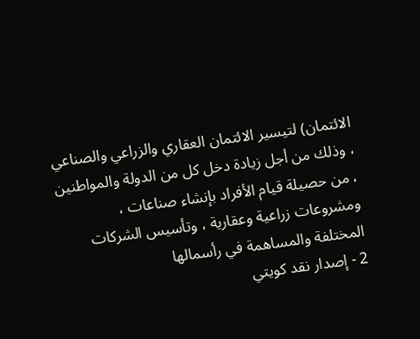الائتمان) لتيسير الائتمان العقاري والزراعي والصناعي ، وذلك من أجل زيادة دخل كل من الدولة والمواطنين ، من حصيلة قيام الأفراد بإنشاء صناعات ، ومشروعات زراعية وعقارية ، وتأسيس الشركات المختلفة والمساهمة في رأسمالها
2 - إصدار نقد كويتي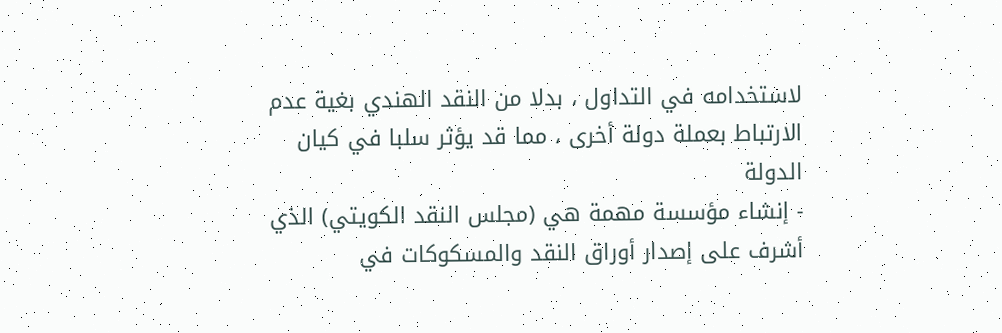لاستخدامه في التداول ، بدلا من النقد الهندي بغية عدم الارتباط بعملة دولة أخرى ، مما قد يؤثر سلبا في كيان الدولة
- إنشاء مؤسسة مهمة هي (مجلس النقد الكويتي) الذي أشرف على إصدار أوراق النقد والمسكوكات في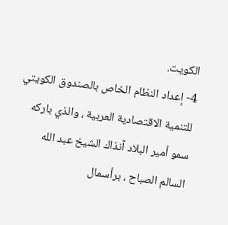الكويت.
4- إعداد النظام الخاص بالصندوق الكويتي للتنمية الاقتصادية العربية ، والذي باركه سمو أمير البلاد آنذاك الشيخ عبد الله السالم الصباح ، برأسمال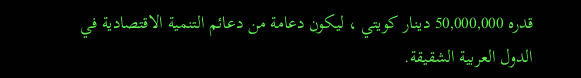قدره 50,000,000 دينار كويتي ، ليكون دعامة من دعائم التنمية الاقتصادية في الدول العربية الشقيقة.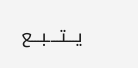يـــتــــبـــع